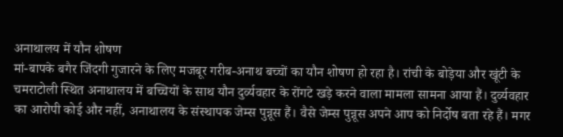अनाथालय में यौन शोषण
मां-बापके बगैर जिंदगी गुजारने के लिए मजबूर गरीब-अनाथ बच्चों का यौन शोषण हो रहा है। रांची के बोड़ेया और खूंटी के चमराटोली स्थित अनाथालय में बच्चियों के साथ यौन दुर्व्यवहार के रोंगटे खड़े करने वाला मामला सामना आया हैं। दुर्व्यवहार का आरोपी कोई और नहीं, अनाथालय के संस्थापक जेम्स पुन्नूस हैं। वैसे जेम्स पुन्नूस अपने आप को निर्दोष बता रहे हैं। मगर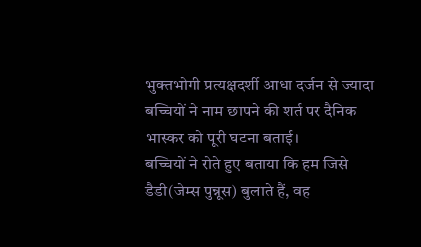भुक्तभोगी प्रत्यक्षदर्शी आधा दर्जन से ज्यादा बच्चियों ने नाम छापने की शर्त पर दैनिक भास्कर को पूरी घटना बताई।
बच्चियों ने रोते हुए बताया कि हम जिसे डैडी(जेम्स पुन्नूस) बुलाते हैं, वह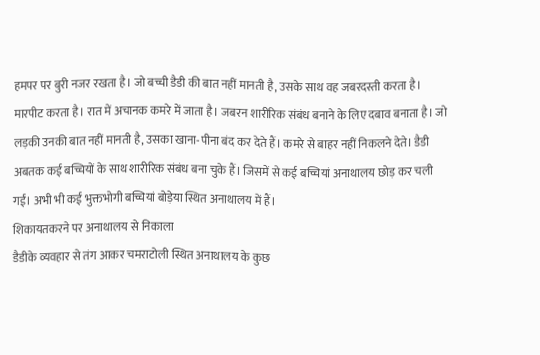हमपर पर बुरी नजर रखता है। जो बच्ची डैडी की बात नहीं मानती है, उसके साथ वह जबरदस्ती करता है। मारपीट करता है। रात में अचानक कमरे में जाता है। जबरन शारीरिक संबंध बनाने के लिए दबाव बनाता है। जो लड़की उनकी बात नहीं मानती है, उसका खाना-पीना बंद कर देते हैं। कमरे से बाहर नहीं निकलने देते। डैडी अबतक कई बच्चियों के साथ शारीरिक संबंध बना चुके हैं। जिसमें से कई बच्चियां अनाथालय छोड़ कर चली गईं। अभी भी कई भुक्तभोगी बच्चियां बोड़ेया स्थित अनाथालय में हैं।
शिकायतकरने पर अनाथालय से निकाला
डैडीके व्यवहार से तंग आकर चमराटोली स्थित अनाथालय के कुछ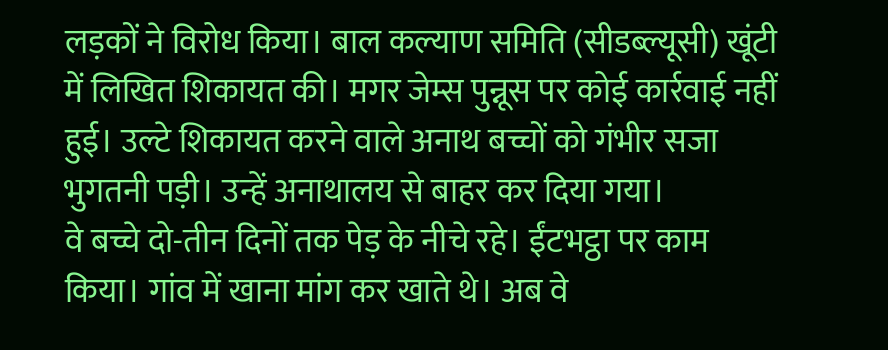लड़कों ने विरोध किया। बाल कल्याण समिति (सीडब्ल्यूसी) खूंटी में लिखित शिकायत की। मगर जेम्स पुन्नूस पर कोई कार्रवाई नहीं हुई। उल्टे शिकायत करने वाले अनाथ बच्चों को गंभीर सजा भुगतनी पड़ी। उन्हें अनाथालय से बाहर कर दिया गया।
वे बच्चे दो-तीन दिनों तक पेड़ के नीचे रहे। ईंटभट्ठा पर काम किया। गांव में खाना मांग कर खाते थे। अब वे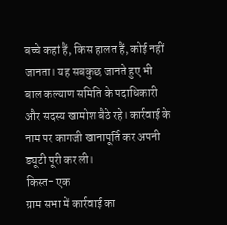बच्चे कहां हैं, किस हालत हैं, कोई नहीं जानता। यह सबकुछ जानते हुए भी बाल कल्याण समिति के पदाधिकारी और सदस्य खामोश बैठे रहे। कार्रवाई के नाम पर कागजी खानापूर्ति कर अपनी ड्यूटी पूरी कर ली।
किस्त- एक
ग्राम सभा में कार्रवाई का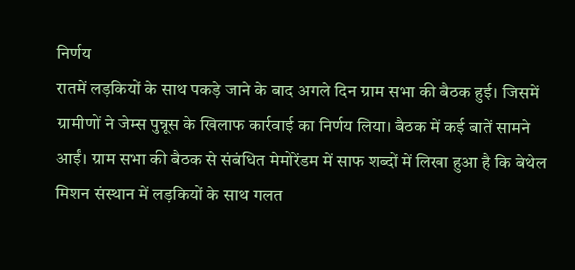निर्णय
रातमें लड़कियों के साथ पकड़े जाने के बाद अगले दिन ग्राम सभा की बैठक हुई। जिसमें ग्रामीणों ने जेम्स पुन्नूस के खिलाफ कार्रवाई का निर्णय लिया। बैठक में कई बातें सामने आईं। ग्राम सभा की बैठक से संबंधित मेमोरेंडम में साफ शब्दों में लिखा हुआ है कि बेथेल मिशन संस्थान में लड़कियों के साथ गलत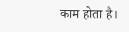काम होता है।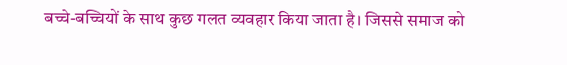बच्चे-बच्चियों के साथ कुछ गलत व्यवहार किया जाता है। जिससे समाज को